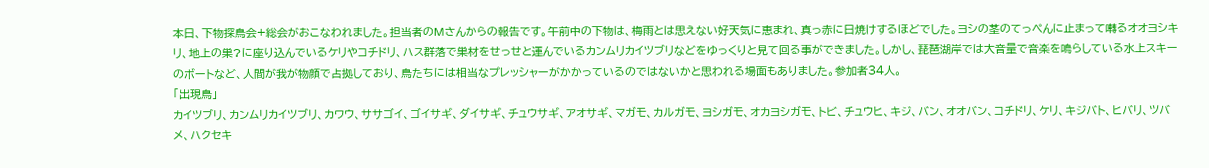本日、下物探鳥会+総会がおこなわれました。担当者のMさんからの報告です。午前中の下物は、梅雨とは思えない好天気に恵まれ、真っ赤に日焼けするほどでした。ヨシの茎のてっぺんに止まって囀るオオヨシキリ、地上の巣?に座り込んでいるケリやコチドリ、ハス群落で巣材をせっせと運んでいるカンムリカイツブリなどをゆっくりと見て回る事ができました。しかし、琵琶湖岸では大音量で音楽を鳴らしている水上スキーのボートなど、人間が我が物顔で占拠しており、鳥たちには相当なプレッシャーがかかっているのではないかと思われる場面もありました。参加者34人。
「出現鳥」
カイツブリ、カンムリカイツブリ、カワウ、ササゴイ、ゴイサギ、ダイサギ、チュウサギ、アオサギ、マガモ、カルガモ、ヨシガモ、オカヨシガモ、トビ、チュウヒ、キジ、バン、オオバン、コチドリ、ケリ、キジバト、ヒバリ、ツバメ、ハクセキ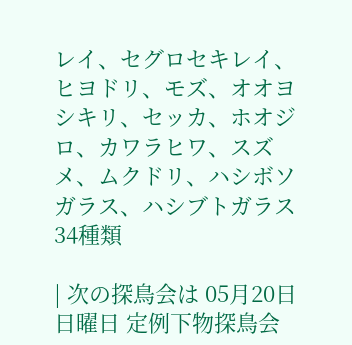レイ、セグロセキレイ、ヒヨドリ、モズ、オオヨシキリ、セッカ、ホオジロ、カワラヒワ、スズメ、ムクドリ、ハシボソガラス、ハシブトガラス 34種類

| 次の探鳥会は 05月20日日曜日 定例下物探鳥会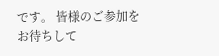です。 皆様のご参加をお待ちして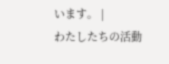います。 |
わたしたちの活動